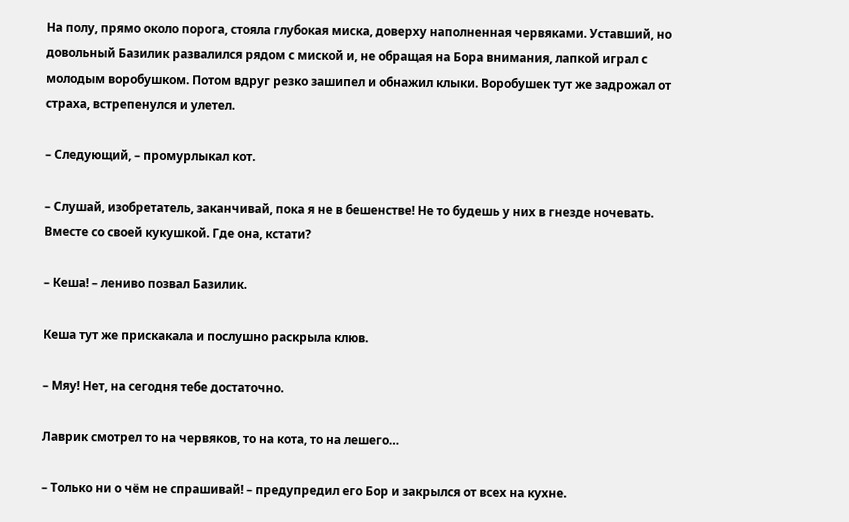На полу, прямо около порога, стояла глубокая миска, доверху наполненная червяками. Уставший, но довольный Базилик развалился рядом с миской и, не обращая на Бора внимания, лапкой играл с молодым воробушком. Потом вдруг резко зашипел и обнажил клыки. Воробушек тут же задрожал от страха, встрепенулся и улетел.

– Следующий, – промурлыкал кот.

– Слушай, изобретатель, заканчивай, пока я не в бешенстве! Не то будешь у них в гнезде ночевать. Вместе со своей кукушкой. Где она, кстати?

– Кеша! – лениво позвал Базилик.

Кеша тут же прискакала и послушно раскрыла клюв.

– Мяу! Нет, на сегодня тебе достаточно.

Лаврик смотрел то на червяков, то на кота, то на лешего…

– Только ни о чём не спрашивай! – предупредил его Бор и закрылся от всех на кухне.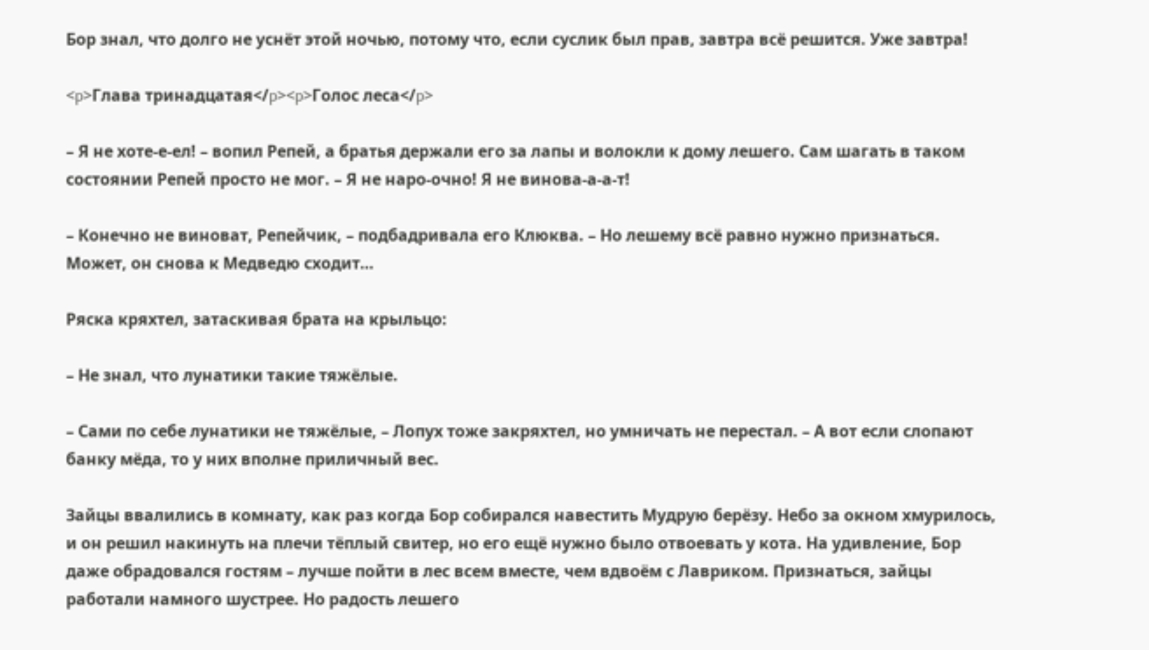Бор знал, что долго не уснёт этой ночью, потому что, если суслик был прав, завтра всё решится. Уже завтра!

<p>Глава тринадцатая</p><p>Голос леса</p>

– Я не хоте-е-ел! – вопил Репей, а братья держали его за лапы и волокли к дому лешего. Сам шагать в таком состоянии Репей просто не мог. – Я не наро-очно! Я не винова-а-а-т!

– Конечно не виноват, Репейчик, – подбадривала его Клюква. – Но лешему всё равно нужно признаться. Может, он снова к Медведю сходит…

Ряска кряхтел, затаскивая брата на крыльцо:

– Не знал, что лунатики такие тяжёлые.

– Сами по себе лунатики не тяжёлые, – Лопух тоже закряхтел, но умничать не перестал. – А вот если слопают банку мёда, то у них вполне приличный вес.

Зайцы ввалились в комнату, как раз когда Бор собирался навестить Мудрую берёзу. Небо за окном хмурилось, и он решил накинуть на плечи тёплый свитер, но его ещё нужно было отвоевать у кота. На удивление, Бор даже обрадовался гостям – лучше пойти в лес всем вместе, чем вдвоём с Лавриком. Признаться, зайцы работали намного шустрее. Но радость лешего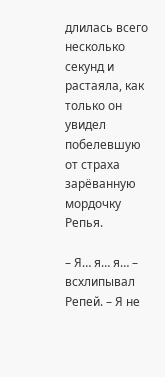длилась всего несколько секунд и растаяла, как только он увидел побелевшую от страха зарёванную мордочку Репья.

– Я… я… я… – всхлипывал Репей. – Я не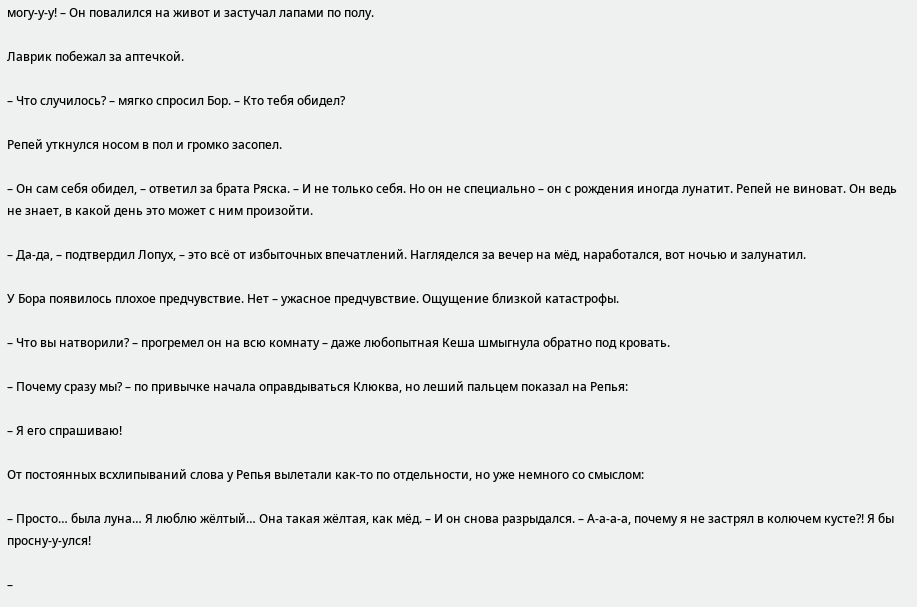могу-у-у! – Он повалился на живот и застучал лапами по полу.

Лаврик побежал за аптечкой.

– Что случилось? – мягко спросил Бор. – Кто тебя обидел?

Репей уткнулся носом в пол и громко засопел.

– Он сам себя обидел, – ответил за брата Ряска. – И не только себя. Но он не специально – он с рождения иногда лунатит. Репей не виноват. Он ведь не знает, в какой день это может с ним произойти.

– Да-да, – подтвердил Лопух, – это всё от избыточных впечатлений. Нагляделся за вечер на мёд, наработался, вот ночью и залунатил.

У Бора появилось плохое предчувствие. Нет – ужасное предчувствие. Ощущение близкой катастрофы.

– Что вы натворили? – прогремел он на всю комнату – даже любопытная Кеша шмыгнула обратно под кровать.

– Почему сразу мы? – по привычке начала оправдываться Клюква, но леший пальцем показал на Репья:

– Я его спрашиваю!

От постоянных всхлипываний слова у Репья вылетали как-то по отдельности, но уже немного со смыслом:

– Просто… была луна… Я люблю жёлтый… Она такая жёлтая, как мёд. – И он снова разрыдался. – А-а-а-а, почему я не застрял в колючем кусте?! Я бы просну-у-улся!

–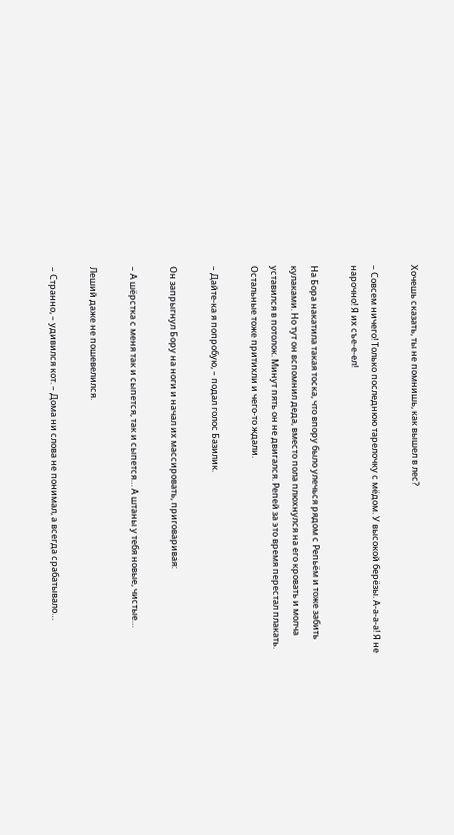Хочешь сказать, ты не помнишь, как вышел в лес?

– Совсем ничего! Только последнюю тарелочку с мёдом. У высокой берёзы. А-а-а-а! Я не нарочно! Я их съе-е-ел!

На Бора накатила такая тоска, что впору было улечься рядом с Репьём и тоже забить кулаками. Но тут он вспомнил деда, вместо пола плюхнулся на его кровать и молча уставился в потолок. Минут пять он не двигался. Репей за это время перестал плакать. Остальные тоже притихли и чего-то ждали.

– Дайте-ка я попробую, – подал голос Базилик.

Он запрыгнул Бору на ноги и начал их массировать, приговаривая:

– А шёрстка с меня так и сыпется, так и сыпется… А штаны у тебя новые, чистые…

Леший даже не пошевелился.

– Странно, – удивился кот. – Дома ни слова не понимал, а всегда срабатывало…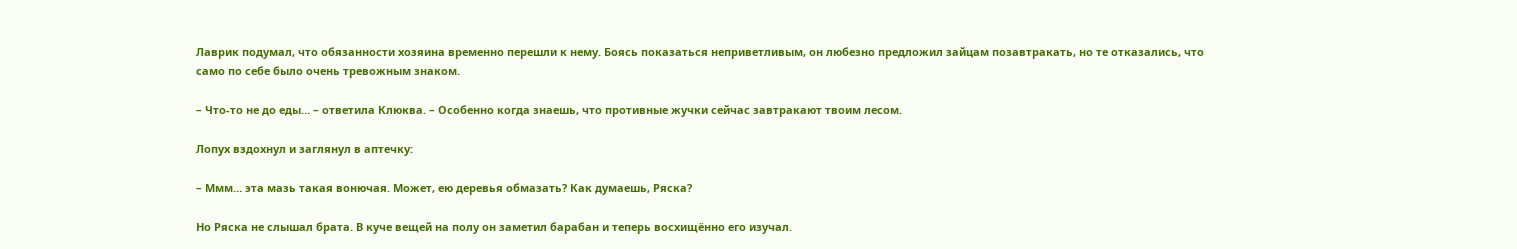Лаврик подумал, что обязанности хозяина временно перешли к нему. Боясь показаться неприветливым, он любезно предложил зайцам позавтракать, но те отказались, что само по себе было очень тревожным знаком.

– Что-то не до еды… – ответила Клюква. – Особенно когда знаешь, что противные жучки сейчас завтракают твоим лесом.

Лопух вздохнул и заглянул в аптечку:

– Ммм… эта мазь такая вонючая. Может, ею деревья обмазать? Как думаешь, Ряска?

Но Ряска не слышал брата. В куче вещей на полу он заметил барабан и теперь восхищённо его изучал.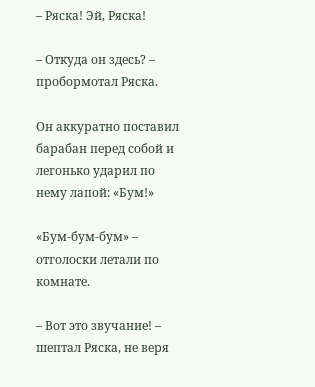– Ряска! Эй, Ряска!

– Откуда он здесь? – пробормотал Ряска.

Он аккуратно поставил барабан перед собой и легонько ударил по нему лапой: «Бум!»

«Бум-бум-бум» – отголоски летали по комнате.

– Вот это звучание! – шептал Ряска, не веря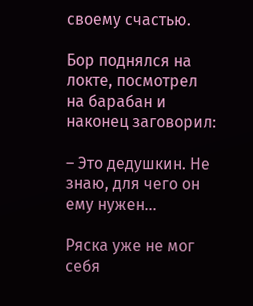своему счастью.

Бор поднялся на локте, посмотрел на барабан и наконец заговорил:

– Это дедушкин. Не знаю, для чего он ему нужен…

Ряска уже не мог себя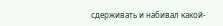сдерживать и набивал какой-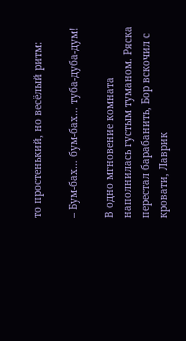то простенький, но весёлый ритм:

– Бум-бах… бум-бах… туба-дуба-дум!

В одно мгновение комната наполнилась густым туманом. Ряска перестал барабанить, Бор вскочил с кровати, Лаврик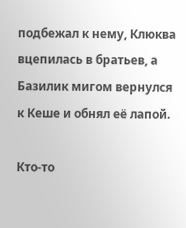подбежал к нему, Клюква вцепилась в братьев, а Базилик мигом вернулся к Кеше и обнял её лапой.

Кто-то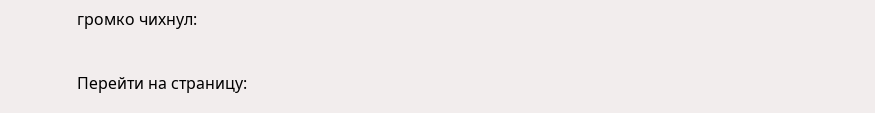громко чихнул:

Перейти на страницу: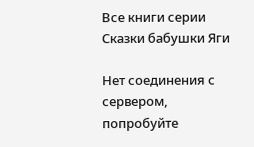Все книги серии Сказки бабушки Яги

Нет соединения с сервером, попробуйте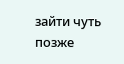зайти чуть позже